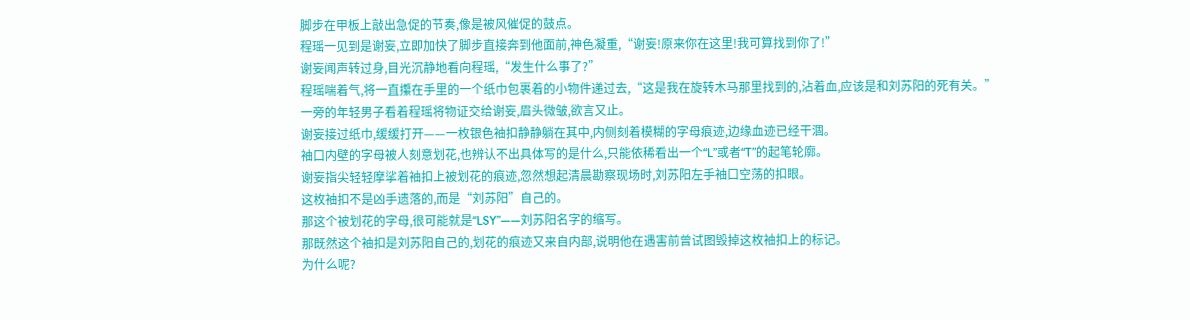脚步在甲板上敲出急促的节奏,像是被风催促的鼓点。
程瑶一见到是谢妄,立即加快了脚步直接奔到他面前,神色凝重,“谢妄!原来你在这里!我可算找到你了!”
谢妄闻声转过身,目光沉静地看向程瑶,“发生什么事了?”
程瑶喘着气,将一直攥在手里的一个纸巾包裹着的小物件递过去,“这是我在旋转木马那里找到的,沾着血,应该是和刘苏阳的死有关。”
一旁的年轻男子看着程瑶将物证交给谢妄,眉头微皱,欲言又止。
谢妄接过纸巾,缓缓打开——一枚银色袖扣静静躺在其中,内侧刻着模糊的字母痕迹,边缘血迹已经干涸。
袖口内壁的字母被人刻意划花,也辨认不出具体写的是什么,只能依稀看出一个“L”或者“T”的起笔轮廓。
谢妄指尖轻轻摩挲着袖扣上被划花的痕迹,忽然想起清晨勘察现场时,刘苏阳左手袖口空荡的扣眼。
这枚袖扣不是凶手遗落的,而是“刘苏阳”自己的。
那这个被划花的字母,很可能就是“LSY”——刘苏阳名字的缩写。
那既然这个袖扣是刘苏阳自己的,划花的痕迹又来自内部,说明他在遇害前曾试图毁掉这枚袖扣上的标记。
为什么呢?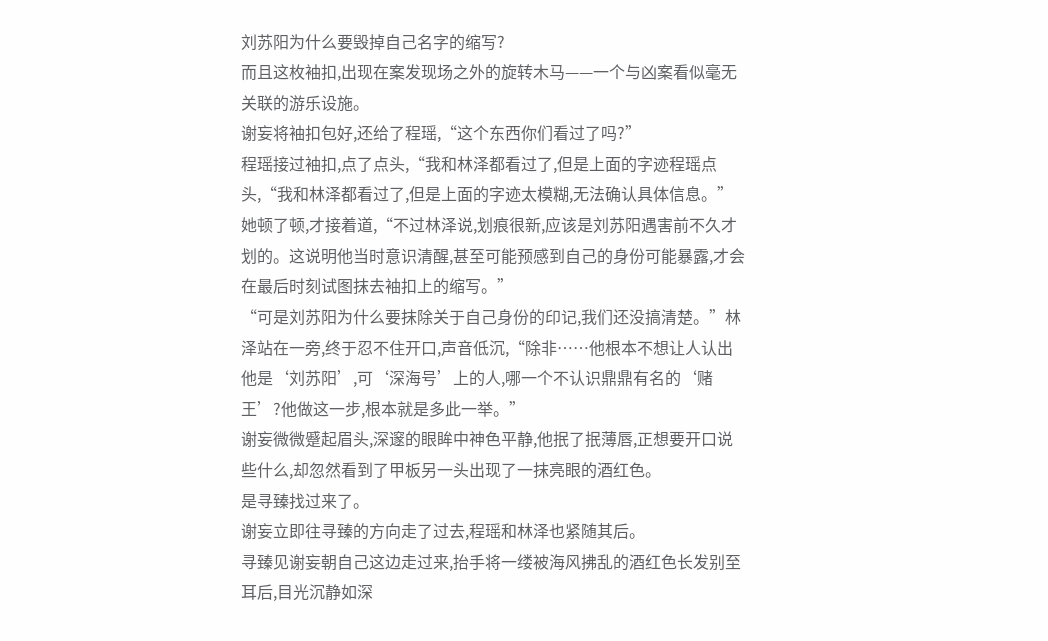刘苏阳为什么要毁掉自己名字的缩写?
而且这枚袖扣,出现在案发现场之外的旋转木马——一个与凶案看似毫无关联的游乐设施。
谢妄将袖扣包好,还给了程瑶,“这个东西你们看过了吗?”
程瑶接过袖扣,点了点头,“我和林泽都看过了,但是上面的字迹程瑶点头,“我和林泽都看过了,但是上面的字迹太模糊,无法确认具体信息。”
她顿了顿,才接着道,“不过林泽说,划痕很新,应该是刘苏阳遇害前不久才划的。这说明他当时意识清醒,甚至可能预感到自己的身份可能暴露,才会在最后时刻试图抹去袖扣上的缩写。”
“可是刘苏阳为什么要抹除关于自己身份的印记,我们还没搞清楚。”林泽站在一旁,终于忍不住开口,声音低沉,“除非……他根本不想让人认出他是‘刘苏阳’,可‘深海号’上的人,哪一个不认识鼎鼎有名的‘赌王’?他做这一步,根本就是多此一举。”
谢妄微微蹙起眉头,深邃的眼眸中神色平静,他抿了抿薄唇,正想要开口说些什么,却忽然看到了甲板另一头出现了一抹亮眼的酒红色。
是寻臻找过来了。
谢妄立即往寻臻的方向走了过去,程瑶和林泽也紧随其后。
寻臻见谢妄朝自己这边走过来,抬手将一缕被海风拂乱的酒红色长发别至耳后,目光沉静如深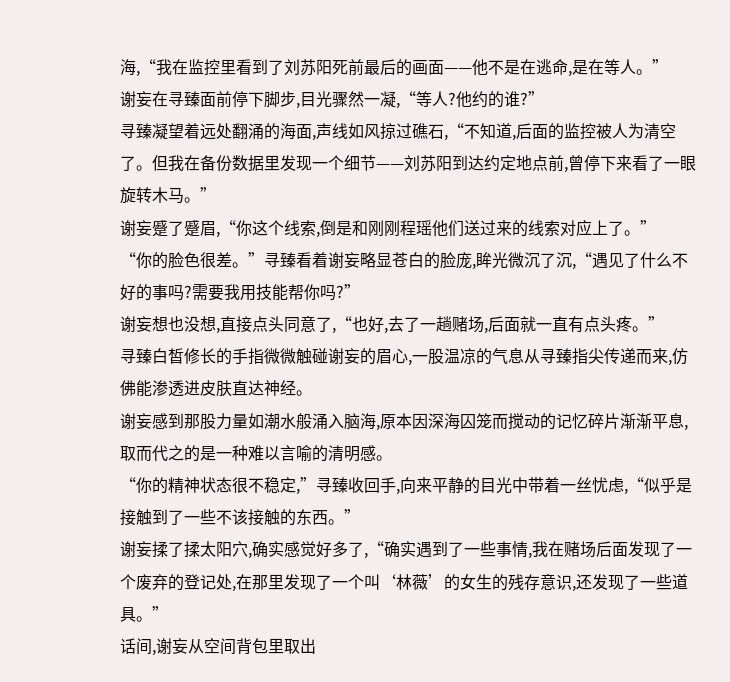海,“我在监控里看到了刘苏阳死前最后的画面——他不是在逃命,是在等人。”
谢妄在寻臻面前停下脚步,目光骤然一凝,“等人?他约的谁?”
寻臻凝望着远处翻涌的海面,声线如风掠过礁石,“不知道,后面的监控被人为清空了。但我在备份数据里发现一个细节——刘苏阳到达约定地点前,曾停下来看了一眼旋转木马。”
谢妄蹙了蹙眉,“你这个线索,倒是和刚刚程瑶他们送过来的线索对应上了。”
“你的脸色很差。”寻臻看着谢妄略显苍白的脸庞,眸光微沉了沉,“遇见了什么不好的事吗?需要我用技能帮你吗?”
谢妄想也没想,直接点头同意了,“也好,去了一趟赌场,后面就一直有点头疼。”
寻臻白皙修长的手指微微触碰谢妄的眉心,一股温凉的气息从寻臻指尖传递而来,仿佛能渗透进皮肤直达神经。
谢妄感到那股力量如潮水般涌入脑海,原本因深海囚笼而搅动的记忆碎片渐渐平息,取而代之的是一种难以言喻的清明感。
“你的精神状态很不稳定,”寻臻收回手,向来平静的目光中带着一丝忧虑,“似乎是接触到了一些不该接触的东西。”
谢妄揉了揉太阳穴,确实感觉好多了,“确实遇到了一些事情,我在赌场后面发现了一个废弃的登记处,在那里发现了一个叫‘林薇’的女生的残存意识,还发现了一些道具。”
话间,谢妄从空间背包里取出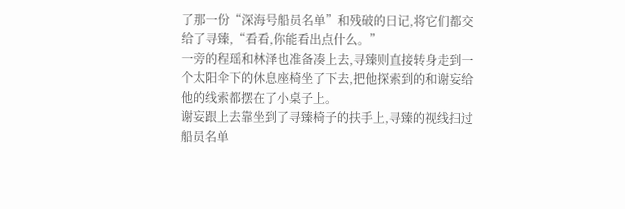了那一份“深海号船员名单”和残破的日记,将它们都交给了寻臻,“看看,你能看出点什么。”
一旁的程瑶和林泽也准备凑上去,寻臻则直接转身走到一个太阳伞下的休息座椅坐了下去,把他探索到的和谢妄给他的线索都摆在了小桌子上。
谢妄跟上去靠坐到了寻臻椅子的扶手上,寻臻的视线扫过船员名单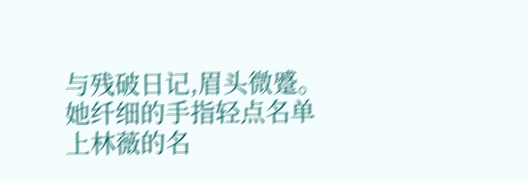与残破日记,眉头微蹙。她纤细的手指轻点名单上林薇的名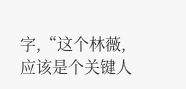字,“这个林薇,应该是个关键人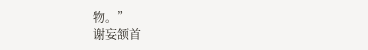物。”
谢妄颔首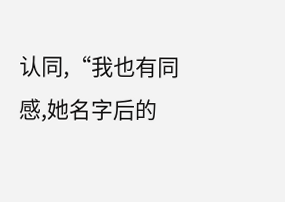认同,“我也有同感,她名字后的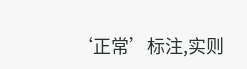‘正常’标注,实则